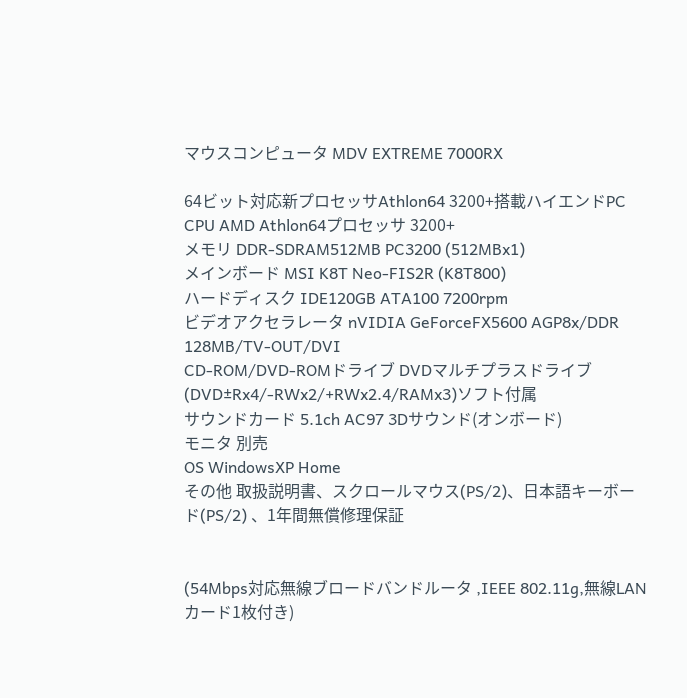マウスコンピュータ MDV EXTREME 7000RX

64ビット対応新プロセッサAthlon64 3200+搭載ハイエンドPC
CPU AMD Athlon64プロセッサ 3200+
メモリ DDR-SDRAM512MB PC3200 (512MBx1)
メインボード MSI K8T Neo-FIS2R (K8T800)
ハードディスク IDE120GB ATA100 7200rpm
ビデオアクセラレータ nVIDIA GeForceFX5600 AGP8x/DDR 128MB/TV-OUT/DVI
CD-ROM/DVD-ROMドライブ DVDマルチプラスドライブ(DVD±Rx4/-RWx2/+RWx2.4/RAMx3)ソフト付属
サウンドカード 5.1ch AC97 3Dサウンド(オンボード)
モニタ 別売
OS WindowsXP Home
その他 取扱説明書、スクロールマウス(PS/2)、日本語キーボード(PS/2) 、1年間無償修理保証


(54Mbps対応無線ブロードバンドルータ ,IEEE 802.11g,無線LANカード1枚付き)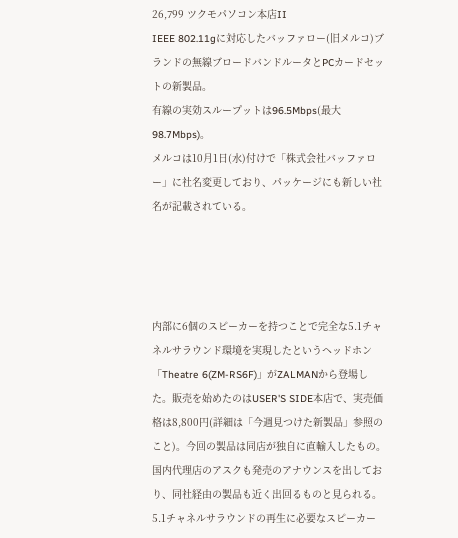26,799 ツクモパソコン本店II
IEEE 802.11gに対応したバッファロー(旧メルコ)ブランドの無線ブロードバンドルータとPCカードセットの新製品。
有線の実効スループットは96.5Mbps(最大98.7Mbps)。
メルコは10月1日(水)付けで「株式会社バッファロー」に社名変更しており、パッケージにも新しい社名が記載されている。




内部に6個のスピーカーを持つことで完全な5.1チャネルサラウンド環境を実現したというヘッドホン「Theatre 6(ZM-RS6F)」がZALMANから登場した。販売を始めたのはUSER'S SIDE本店で、実売価格は8,800円(詳細は「今週見つけた新製品」参照のこと)。今回の製品は同店が独自に直輸入したもの。国内代理店のアスクも発売のアナウンスを出しており、同社経由の製品も近く出回るものと見られる。
5.1チャネルサラウンドの再生に必要なスピーカー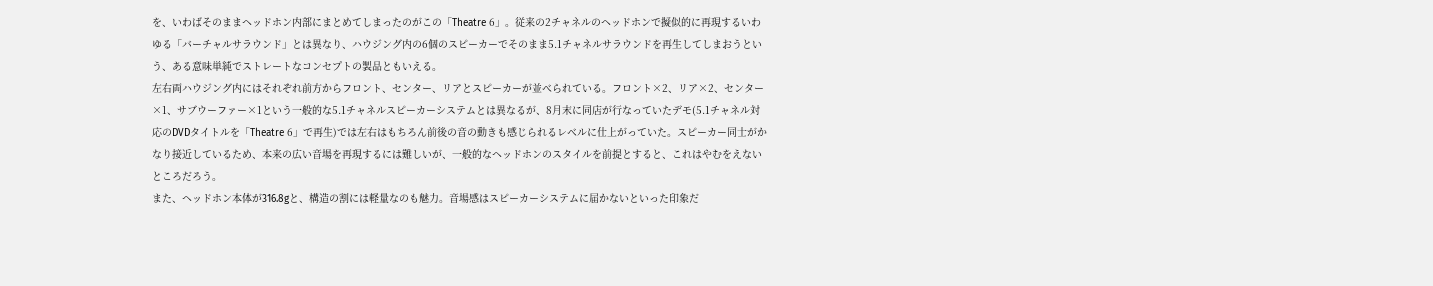を、いわばそのままヘッドホン内部にまとめてしまったのがこの「Theatre 6」。従来の2チャネルのヘッドホンで擬似的に再現するいわゆる「バーチャルサラウンド」とは異なり、ハウジング内の6個のスピーカーでそのまま5.1チャネルサラウンドを再生してしまおうという、ある意味単純でストレートなコンセプトの製品ともいえる。
左右両ハウジング内にはそれぞれ前方からフロント、センター、リアとスピーカーが並べられている。フロント×2、リア×2、センター×1、サブウーファー×1という一般的な5.1チャネルスピーカーシステムとは異なるが、8月末に同店が行なっていたデモ(5.1チャネル対応のDVDタイトルを「Theatre 6」で再生)では左右はもちろん前後の音の動きも感じられるレベルに仕上がっていた。スピーカー同士がかなり接近しているため、本来の広い音場を再現するには難しいが、一般的なヘッドホンのスタイルを前提とすると、これはやむをえないところだろう。
また、ヘッドホン本体が316.8gと、構造の割には軽量なのも魅力。音場感はスピーカーシステムに届かないといった印象だ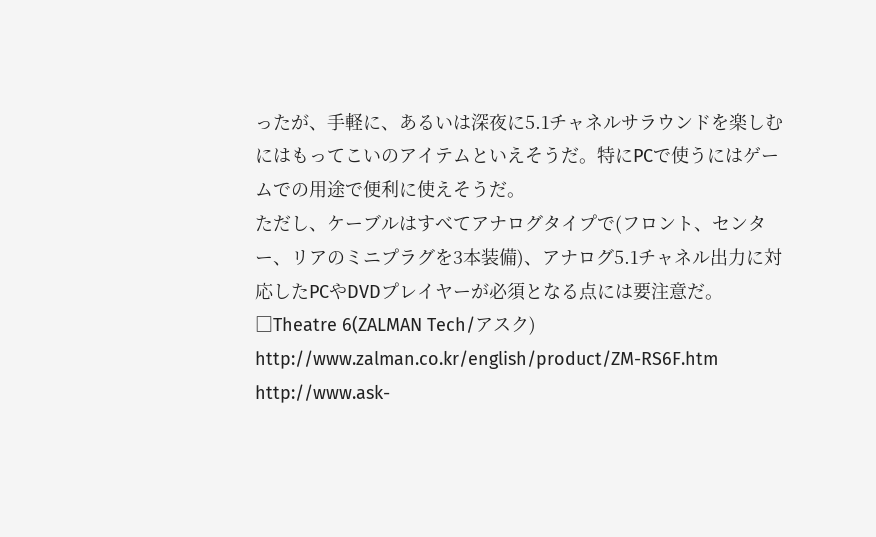ったが、手軽に、あるいは深夜に5.1チャネルサラウンドを楽しむにはもってこいのアイテムといえそうだ。特にPCで使うにはゲームでの用途で便利に使えそうだ。
ただし、ケーブルはすべてアナログタイプで(フロント、センター、リアのミニプラグを3本装備)、アナログ5.1チャネル出力に対応したPCやDVDプレイヤーが必須となる点には要注意だ。
□Theatre 6(ZALMAN Tech/アスク)
http://www.zalman.co.kr/english/product/ZM-RS6F.htm
http://www.ask-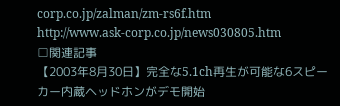corp.co.jp/zalman/zm-rs6f.htm
http://www.ask-corp.co.jp/news030805.htm
□関連記事
【2003年8月30日】完全な5.1ch再生が可能な6スピーカー内蔵ヘッドホンがデモ開始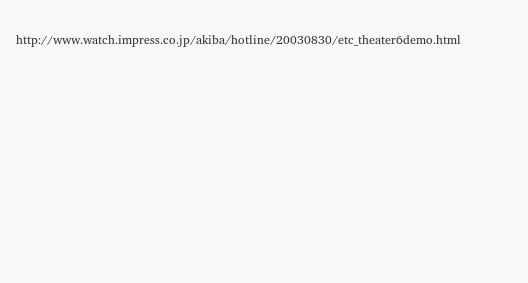http://www.watch.impress.co.jp/akiba/hotline/20030830/etc_theater6demo.html